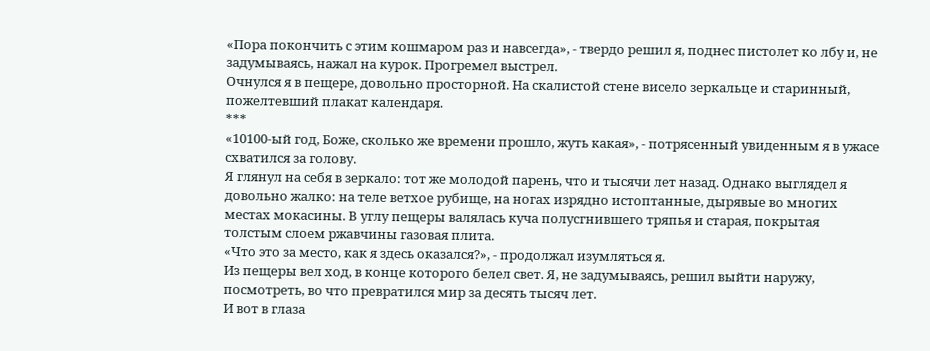«Пора покончить с этим кошмаром раз и навсегда», - твердо решил я, поднес пистолет ко лбу и, не задумываясь, нажал на курок. Прогремел выстрел.
Очнулся я в пещере, довольно просторной. На скалистой стене висело зеркальце и старинный, пожелтевший плакат календаря.
***
«10100-ый год, Боже, сколько же времени прошло, жуть какая», - потрясенный увиденным я в ужасе схватился за голову.
Я глянул на себя в зеркало: тот же молодой парень, что и тысячи лет назад. Однако выглядел я довольно жалко: на теле ветхое рубище, на ногах изрядно истоптанные, дырявые во многих местах мокасины. В углу пещеры валялась куча полусгнившего тряпья и старая, покрытая толстым слоем ржавчины газовая плита.
«Что это за место, как я здесь оказался?», - продолжал изумляться я.
Из пещеры вел ход, в конце которого белел свет. Я, не задумываясь, решил выйти наружу, посмотреть, во что превратился мир за десять тысяч лет.
И вот в глаза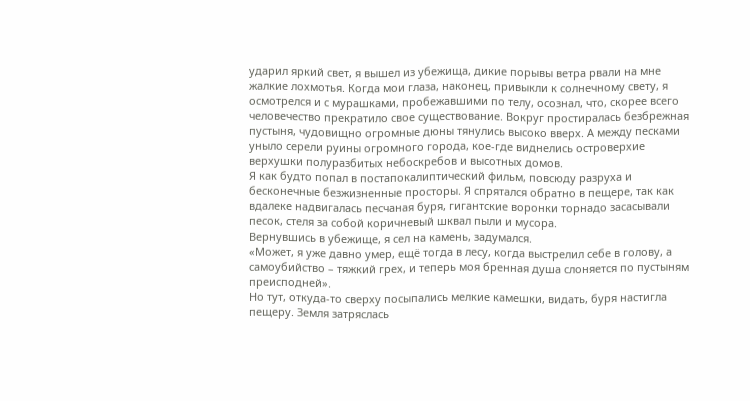ударил яркий свет, я вышел из убежища, дикие порывы ветра рвали на мне жалкие лохмотья. Когда мои глаза, наконец, привыкли к солнечному свету, я осмотрелся и с мурашками, пробежавшими по телу, осознал, что, скорее всего человечество прекратило свое существование. Вокруг простиралась безбрежная пустыня, чудовищно огромные дюны тянулись высоко вверх. А между песками уныло серели руины огромного города, кое-где виднелись островерхие верхушки полуразбитых небоскребов и высотных домов.
Я как будто попал в постапокалиптический фильм, повсюду разруха и бесконечные безжизненные просторы. Я спрятался обратно в пещере, так как вдалеке надвигалась песчаная буря, гигантские воронки торнадо засасывали песок, стеля за собой коричневый шквал пыли и мусора.
Вернувшись в убежище, я сел на камень, задумался.
«Может, я уже давно умер, ещё тогда в лесу, когда выстрелил себе в голову, а самоубийство – тяжкий грех, и теперь моя бренная душа слоняется по пустыням преисподней».
Но тут, откуда-то сверху посыпались мелкие камешки, видать, буря настигла пещеру. Земля затряслась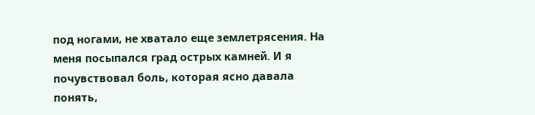под ногами, не хватало еще землетрясения. На меня посыпался град острых камней. И я почувствовал боль, которая ясно давала понять,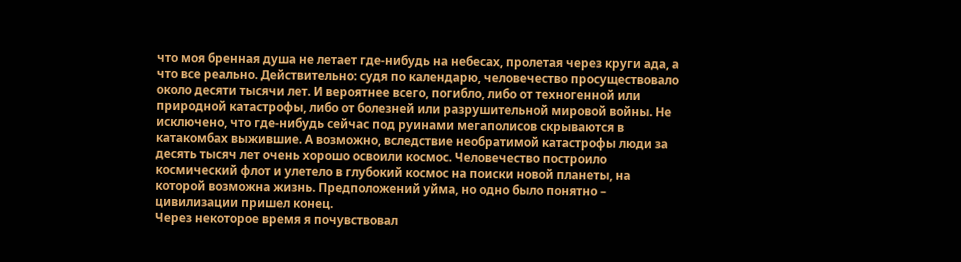что моя бренная душа не летает где-нибудь на небесах, пролетая через круги ада, а что все реально. Действительно: судя по календарю, человечество просуществовало около десяти тысячи лет. И вероятнее всего, погибло, либо от техногенной или природной катастрофы, либо от болезней или разрушительной мировой войны. Не исключено, что где-нибудь сейчас под руинами мегаполисов скрываются в катакомбах выжившие. А возможно, вследствие необратимой катастрофы люди за десять тысяч лет очень хорошо освоили космос. Человечество построило космический флот и улетело в глубокий космос на поиски новой планеты, на которой возможна жизнь. Предположений уйма, но одно было понятно – цивилизации пришел конец.
Через некоторое время я почувствовал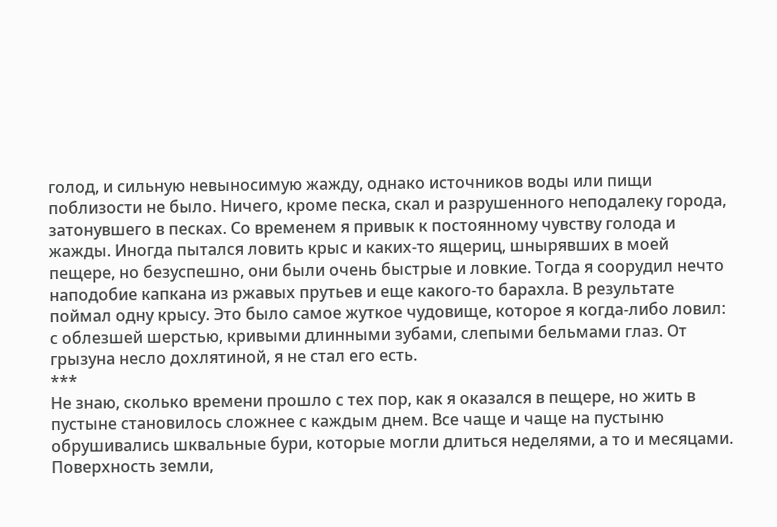голод, и сильную невыносимую жажду, однако источников воды или пищи поблизости не было. Ничего, кроме песка, скал и разрушенного неподалеку города, затонувшего в песках. Со временем я привык к постоянному чувству голода и жажды. Иногда пытался ловить крыс и каких-то ящериц, шнырявших в моей пещере, но безуспешно, они были очень быстрые и ловкие. Тогда я соорудил нечто наподобие капкана из ржавых прутьев и еще какого-то барахла. В результате поймал одну крысу. Это было самое жуткое чудовище, которое я когда-либо ловил: с облезшей шерстью, кривыми длинными зубами, слепыми бельмами глаз. От грызуна несло дохлятиной, я не стал его есть.
***
Не знаю, сколько времени прошло с тех пор, как я оказался в пещере, но жить в пустыне становилось сложнее с каждым днем. Все чаще и чаще на пустыню обрушивались шквальные бури, которые могли длиться неделями, а то и месяцами. Поверхность земли,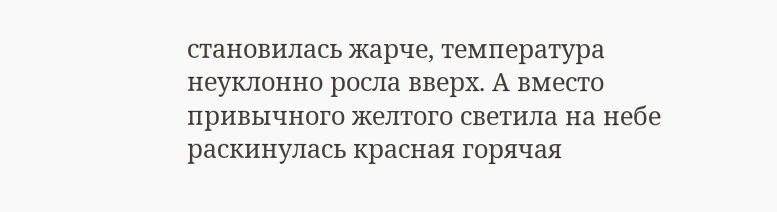становилась жарче, температура неуклонно росла вверх. А вместо привычного желтого светила на небе раскинулась красная горячая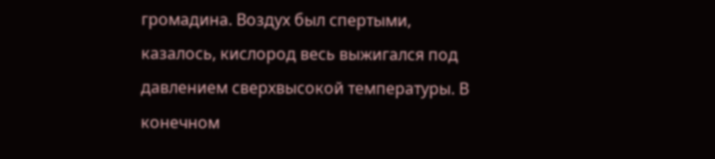громадина. Воздух был спертыми, казалось, кислород весь выжигался под давлением сверхвысокой температуры. В конечном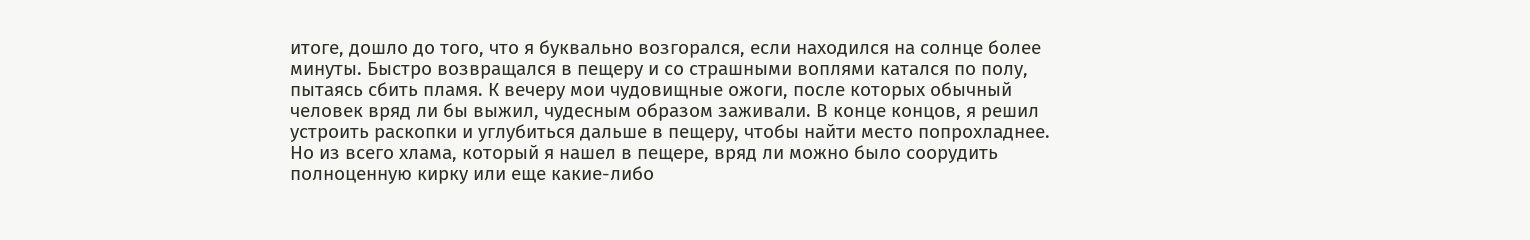итоге, дошло до того, что я буквально возгорался, если находился на солнце более минуты. Быстро возвращался в пещеру и со страшными воплями катался по полу, пытаясь сбить пламя. К вечеру мои чудовищные ожоги, после которых обычный человек вряд ли бы выжил, чудесным образом заживали. В конце концов, я решил устроить раскопки и углубиться дальше в пещеру, чтобы найти место попрохладнее. Но из всего хлама, который я нашел в пещере, вряд ли можно было соорудить полноценную кирку или еще какие-либо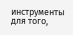инструменты для того,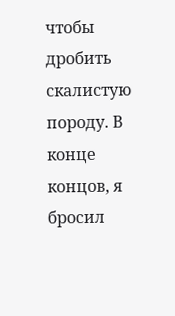чтобы дробить скалистую породу. В конце концов, я бросил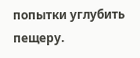попытки углубить пещеру.